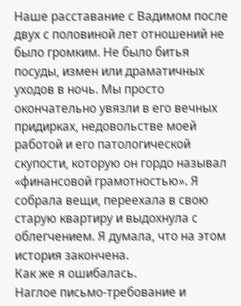Наше расставание с Вадимом после двух с половиной лет отношений не было громким. Не было битья посуды, измен или драматичных уходов в ночь. Мы просто окончательно увязли в его вечных придирках, недовольстве моей работой и его патологической скупости, которую он гордо называл «финансовой грамотностью». Я собрала вещи, переехала в свою старую квартиру и выдохнула с облегчением. Я думала, что на этом история закончена.
Как же я ошибалась.
Наглое письмо-требование и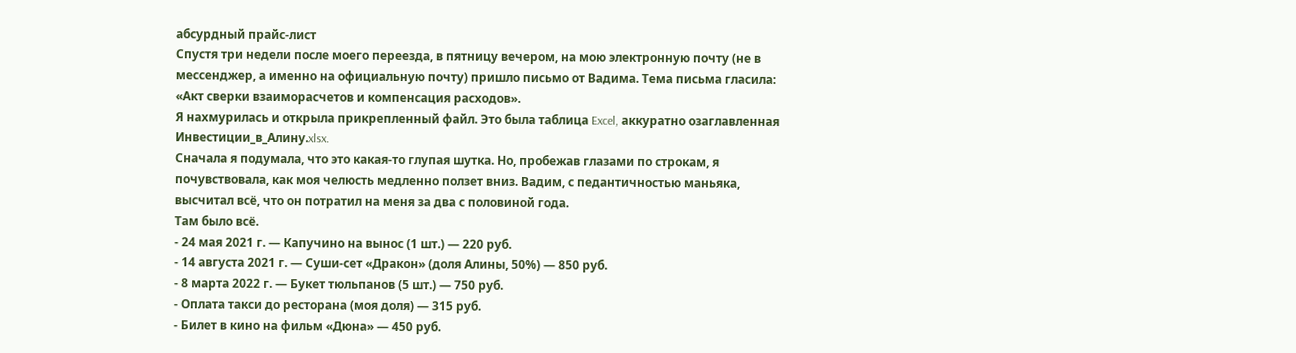абсурдный прайс-лист
Спустя три недели после моего переезда, в пятницу вечером, на мою электронную почту (не в мессенджер, а именно на официальную почту) пришло письмо от Вадима. Тема письма гласила: «Акт сверки взаиморасчетов и компенсация расходов».
Я нахмурилась и открыла прикрепленный файл. Это была таблица Excel, аккуратно озаглавленная Инвестиции_в_Алину.xlsx.
Сначала я подумала, что это какая-то глупая шутка. Но, пробежав глазами по строкам, я почувствовала, как моя челюсть медленно ползет вниз. Вадим, с педантичностью маньяка, высчитал всё, что он потратил на меня за два с половиной года.
Там было всё.
- 24 мая 2021 г. — Капучино на вынос (1 шт.) — 220 руб.
- 14 августа 2021 г. — Суши-сет «Дракон» (доля Алины, 50%) — 850 руб.
- 8 марта 2022 г. — Букет тюльпанов (5 шт.) — 750 руб.
- Оплата такси до ресторана (моя доля) — 315 руб.
- Билет в кино на фильм «Дюна» — 450 руб.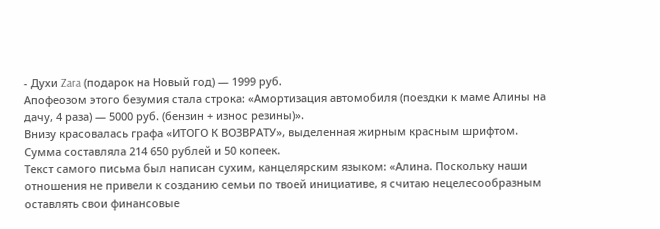- Духи Zara (подарок на Новый год) — 1999 руб.
Апофеозом этого безумия стала строка: «Амортизация автомобиля (поездки к маме Алины на дачу, 4 раза) — 5000 руб. (бензин + износ резины)».
Внизу красовалась графа «ИТОГО К ВОЗВРАТУ», выделенная жирным красным шрифтом. Сумма составляла 214 650 рублей и 50 копеек.
Текст самого письма был написан сухим, канцелярским языком: «Алина. Поскольку наши отношения не привели к созданию семьи по твоей инициативе, я считаю нецелесообразным оставлять свои финансовые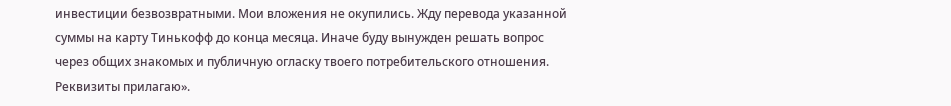инвестиции безвозвратными. Мои вложения не окупились. Жду перевода указанной суммы на карту Тинькофф до конца месяца. Иначе буду вынужден решать вопрос через общих знакомых и публичную огласку твоего потребительского отношения. Реквизиты прилагаю».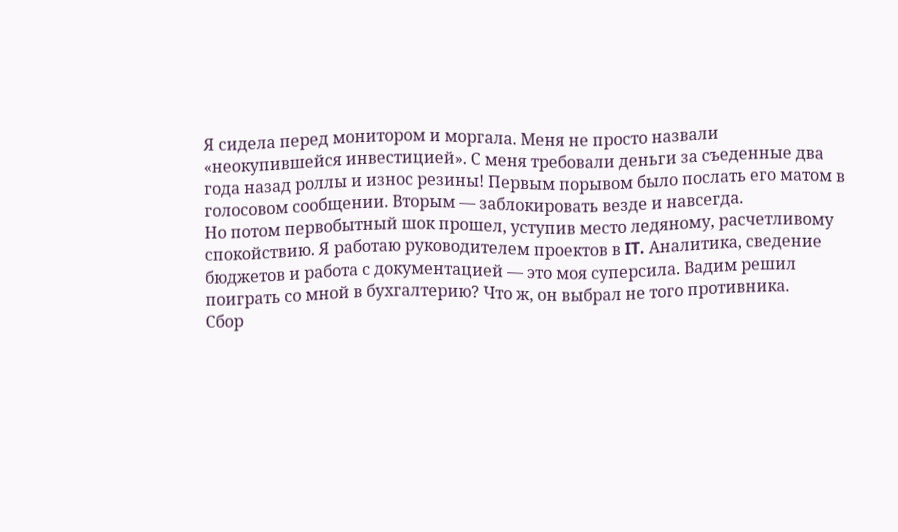Я сидела перед монитором и моргала. Меня не просто назвали «неокупившейся инвестицией». С меня требовали деньги за съеденные два года назад роллы и износ резины! Первым порывом было послать его матом в голосовом сообщении. Вторым — заблокировать везде и навсегда.
Но потом первобытный шок прошел, уступив место ледяному, расчетливому спокойствию. Я работаю руководителем проектов в IT. Аналитика, сведение бюджетов и работа с документацией — это моя суперсила. Вадим решил поиграть со мной в бухгалтерию? Что ж, он выбрал не того противника.
Сбор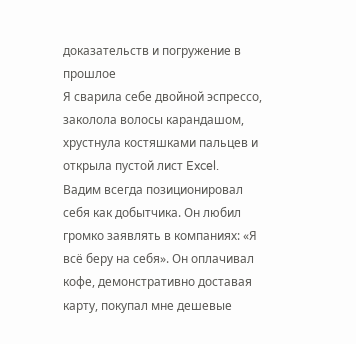доказательств и погружение в прошлое
Я сварила себе двойной эспрессо, заколола волосы карандашом, хрустнула костяшками пальцев и открыла пустой лист Excel.
Вадим всегда позиционировал себя как добытчика. Он любил громко заявлять в компаниях: «Я всё беру на себя». Он оплачивал кофе, демонстративно доставая карту, покупал мне дешевые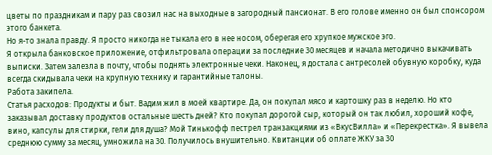цветы по праздникам и пару раз свозил нас на выходные в загородный пансионат. В его голове именно он был спонсором этого банкета.
Но я-то знала правду. Я просто никогда не тыкала его в нее носом, оберегая его хрупкое мужское эго.
Я открыла банковское приложение, отфильтровала операции за последние 30 месяцев и начала методично выкачивать выписки. Затем залезла в почту, чтобы поднять электронные чеки. Наконец, я достала с антресолей обувную коробку, куда всегда скидывала чеки на крупную технику и гарантийные талоны.
Работа закипела.
Статья расходов: Продукты и быт. Вадим жил в моей квартире. Да, он покупал мясо и картошку раз в неделю. Но кто заказывал доставку продуктов остальные шесть дней? Кто покупал дорогой сыр, который он так любил, хороший кофе, вино, капсулы для стирки, гели для душа? Мой Тинькофф пестрел транзакциями из «ВкусВилла» и «Перекрестка». Я вывела среднюю сумму за месяц, умножила на 30. Получилось внушительно. Квитанции об оплате ЖКУ за 30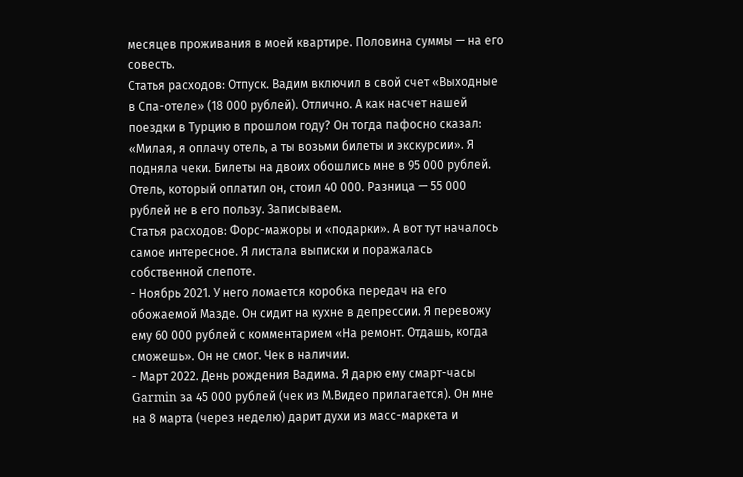месяцев проживания в моей квартире. Половина суммы — на его совесть.
Статья расходов: Отпуск. Вадим включил в свой счет «Выходные в Спа-отеле» (18 000 рублей). Отлично. А как насчет нашей поездки в Турцию в прошлом году? Он тогда пафосно сказал: «Милая, я оплачу отель, а ты возьми билеты и экскурсии». Я подняла чеки. Билеты на двоих обошлись мне в 95 000 рублей. Отель, который оплатил он, стоил 40 000. Разница — 55 000 рублей не в его пользу. Записываем.
Статья расходов: Форс-мажоры и «подарки». А вот тут началось самое интересное. Я листала выписки и поражалась собственной слепоте.
- Ноябрь 2021. У него ломается коробка передач на его обожаемой Мазде. Он сидит на кухне в депрессии. Я перевожу ему 60 000 рублей с комментарием «На ремонт. Отдашь, когда сможешь». Он не смог. Чек в наличии.
- Март 2022. День рождения Вадима. Я дарю ему смарт-часы Garmin за 45 000 рублей (чек из М.Видео прилагается). Он мне на 8 марта (через неделю) дарит духи из масс-маркета и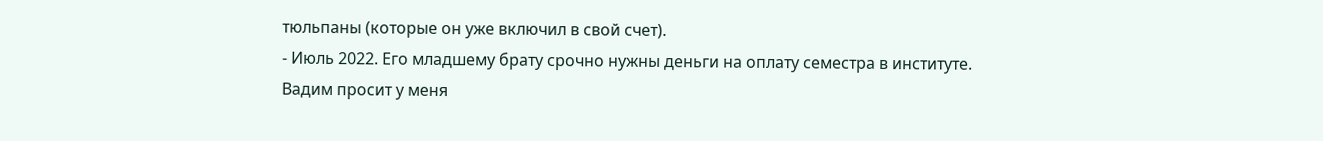тюльпаны (которые он уже включил в свой счет).
- Июль 2022. Его младшему брату срочно нужны деньги на оплату семестра в институте. Вадим просит у меня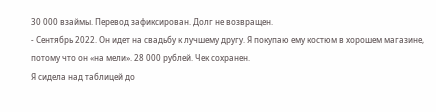30 000 взаймы. Перевод зафиксирован. Долг не возвращен.
- Сентябрь 2022. Он идет на свадьбу к лучшему другу. Я покупаю ему костюм в хорошем магазине, потому что он «на мели». 28 000 рублей. Чек сохранен.
Я сидела над таблицей до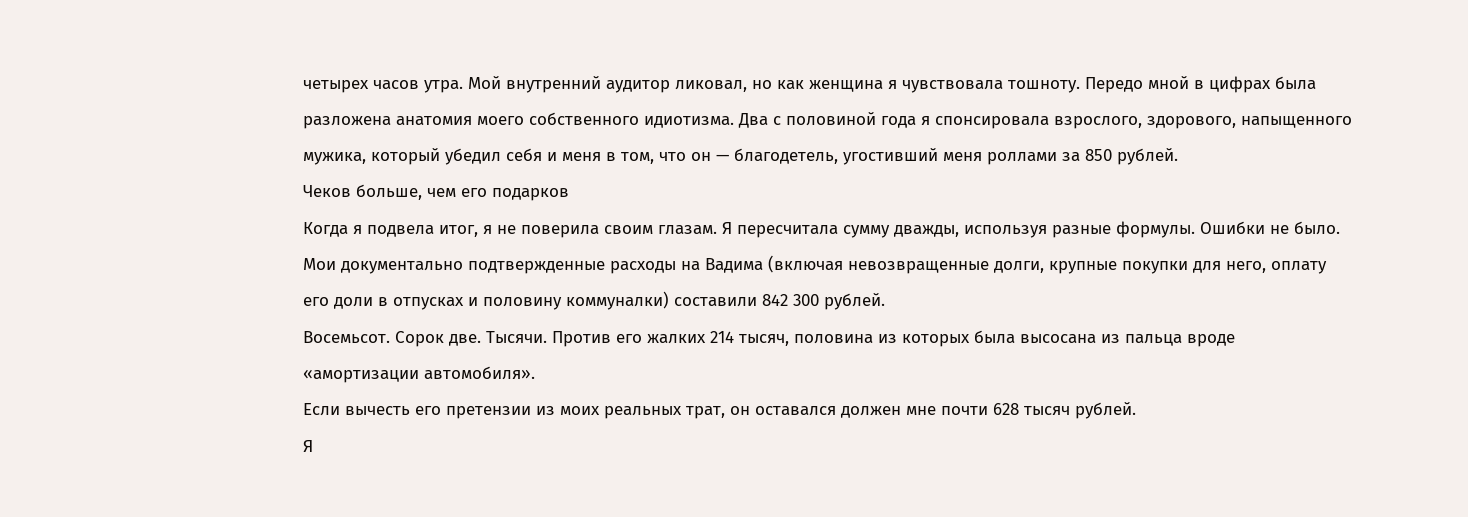четырех часов утра. Мой внутренний аудитор ликовал, но как женщина я чувствовала тошноту. Передо мной в цифрах была разложена анатомия моего собственного идиотизма. Два с половиной года я спонсировала взрослого, здорового, напыщенного мужика, который убедил себя и меня в том, что он — благодетель, угостивший меня роллами за 850 рублей.
Чеков больше, чем его подарков
Когда я подвела итог, я не поверила своим глазам. Я пересчитала сумму дважды, используя разные формулы. Ошибки не было.
Мои документально подтвержденные расходы на Вадима (включая невозвращенные долги, крупные покупки для него, оплату его доли в отпусках и половину коммуналки) составили 842 300 рублей.
Восемьсот. Сорок две. Тысячи. Против его жалких 214 тысяч, половина из которых была высосана из пальца вроде «амортизации автомобиля».
Если вычесть его претензии из моих реальных трат, он оставался должен мне почти 628 тысяч рублей.
Я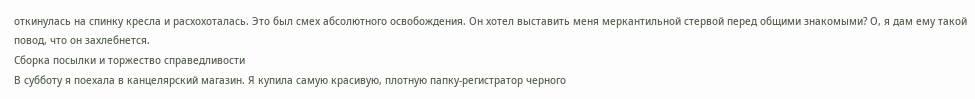откинулась на спинку кресла и расхохоталась. Это был смех абсолютного освобождения. Он хотел выставить меня меркантильной стервой перед общими знакомыми? О, я дам ему такой повод, что он захлебнется.
Сборка посылки и торжество справедливости
В субботу я поехала в канцелярский магазин. Я купила самую красивую, плотную папку-регистратор черного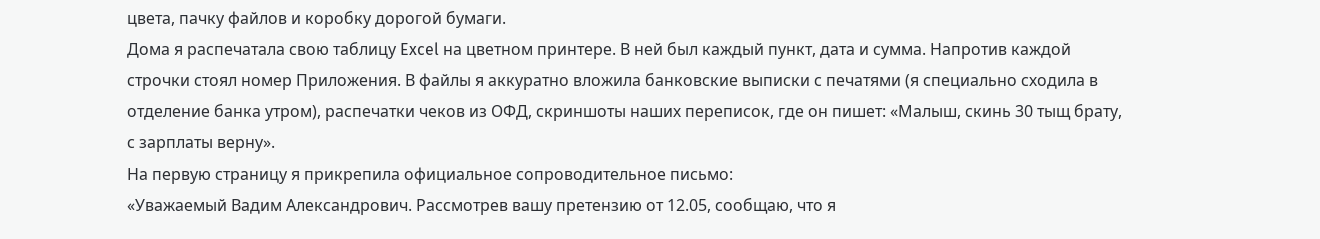цвета, пачку файлов и коробку дорогой бумаги.
Дома я распечатала свою таблицу Excel на цветном принтере. В ней был каждый пункт, дата и сумма. Напротив каждой строчки стоял номер Приложения. В файлы я аккуратно вложила банковские выписки с печатями (я специально сходила в отделение банка утром), распечатки чеков из ОФД, скриншоты наших переписок, где он пишет: «Малыш, скинь 30 тыщ брату, с зарплаты верну».
На первую страницу я прикрепила официальное сопроводительное письмо:
«Уважаемый Вадим Александрович. Рассмотрев вашу претензию от 12.05, сообщаю, что я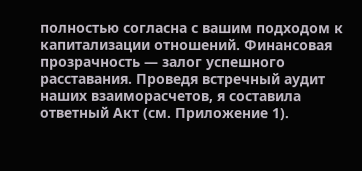полностью согласна с вашим подходом к капитализации отношений. Финансовая прозрачность — залог успешного расставания. Проведя встречный аудит наших взаиморасчетов, я составила ответный Акт (см. Приложение 1).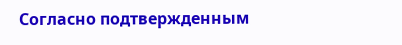Согласно подтвержденным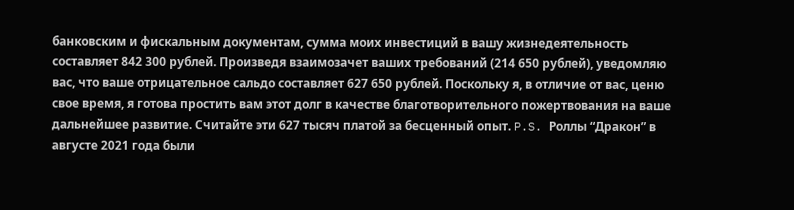банковским и фискальным документам, сумма моих инвестиций в вашу жизнедеятельность составляет 842 300 рублей. Произведя взаимозачет ваших требований (214 650 рублей), уведомляю вас, что ваше отрицательное сальдо составляет 627 650 рублей. Поскольку я, в отличие от вас, ценю свое время, я готова простить вам этот долг в качестве благотворительного пожертвования на ваше дальнейшее развитие. Считайте эти 627 тысяч платой за бесценный опыт. P.S. Роллы “Дракон” в августе 2021 года были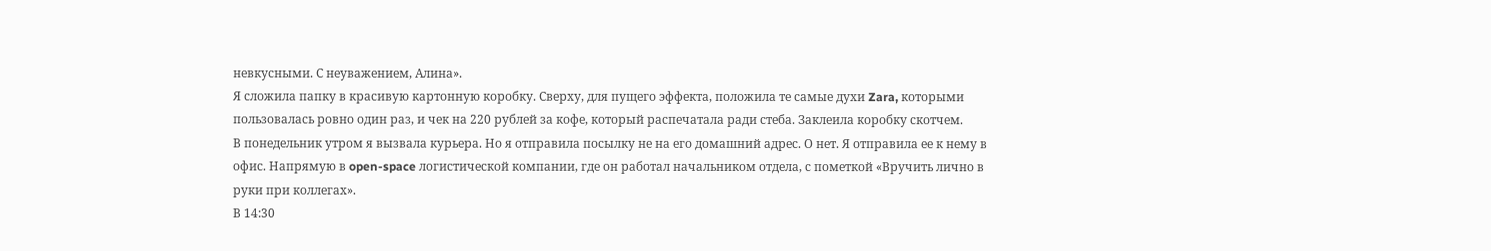невкусными. С неуважением, Алина».
Я сложила папку в красивую картонную коробку. Сверху, для пущего эффекта, положила те самые духи Zara, которыми пользовалась ровно один раз, и чек на 220 рублей за кофе, который распечатала ради стеба. Заклеила коробку скотчем.
В понедельник утром я вызвала курьера. Но я отправила посылку не на его домашний адрес. О нет. Я отправила ее к нему в офис. Напрямую в open-space логистической компании, где он работал начальником отдела, с пометкой «Вручить лично в руки при коллегах».
В 14:30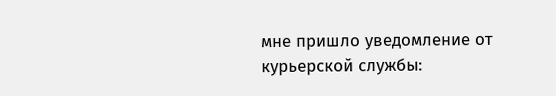мне пришло уведомление от курьерской службы: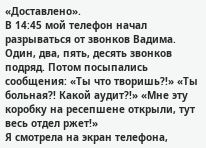«Доставлено».
В 14:45 мой телефон начал разрываться от звонков Вадима. Один, два, пять, десять звонков подряд. Потом посыпались сообщения: «Ты что творишь?!» «Ты больная?! Какой аудит?!» «Мне эту коробку на ресепшене открыли, тут весь отдел ржет!»
Я смотрела на экран телефона,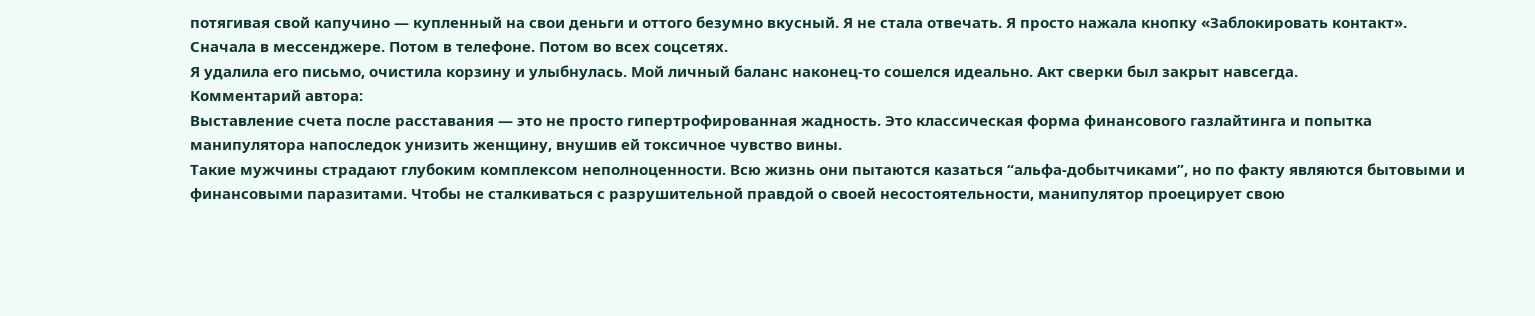потягивая свой капучино — купленный на свои деньги и оттого безумно вкусный. Я не стала отвечать. Я просто нажала кнопку «Заблокировать контакт». Сначала в мессенджере. Потом в телефоне. Потом во всех соцсетях.
Я удалила его письмо, очистила корзину и улыбнулась. Мой личный баланс наконец-то сошелся идеально. Акт сверки был закрыт навсегда.
Комментарий автора:
Выставление счета после расставания — это не просто гипертрофированная жадность. Это классическая форма финансового газлайтинга и попытка манипулятора напоследок унизить женщину, внушив ей токсичное чувство вины.
Такие мужчины страдают глубоким комплексом неполноценности. Всю жизнь они пытаются казаться “альфа-добытчиками”, но по факту являются бытовыми и финансовыми паразитами. Чтобы не сталкиваться с разрушительной правдой о своей несостоятельности, манипулятор проецирует свою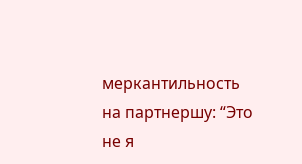меркантильность на партнершу: “Это не я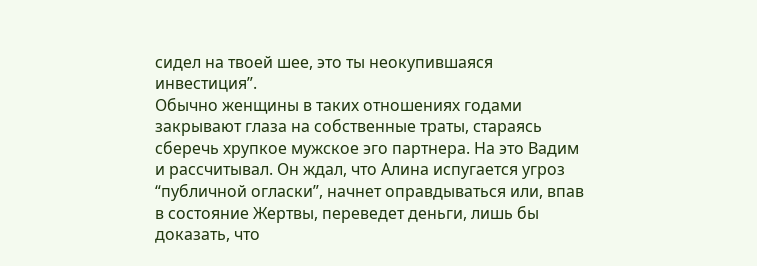сидел на твоей шее, это ты неокупившаяся инвестиция”.
Обычно женщины в таких отношениях годами закрывают глаза на собственные траты, стараясь сберечь хрупкое мужское эго партнера. На это Вадим и рассчитывал. Он ждал, что Алина испугается угроз “публичной огласки”, начнет оправдываться или, впав в состояние Жертвы, переведет деньги, лишь бы доказать, что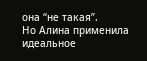она “не такая”.
Но Алина применила идеальное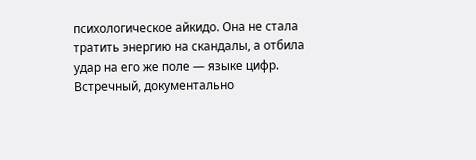психологическое айкидо. Она не стала тратить энергию на скандалы, а отбила удар на его же поле — языке цифр. Встречный, документально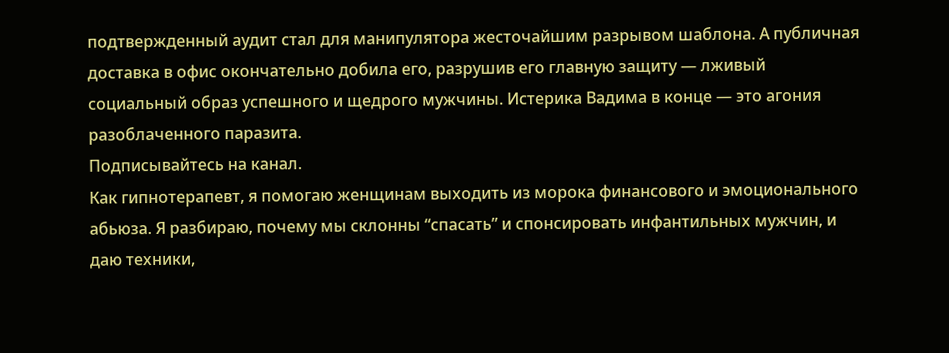подтвержденный аудит стал для манипулятора жесточайшим разрывом шаблона. А публичная доставка в офис окончательно добила его, разрушив его главную защиту — лживый социальный образ успешного и щедрого мужчины. Истерика Вадима в конце — это агония разоблаченного паразита.
Подписывайтесь на канал.
Как гипнотерапевт, я помогаю женщинам выходить из морока финансового и эмоционального абьюза. Я разбираю, почему мы склонны “спасать” и спонсировать инфантильных мужчин, и даю техники,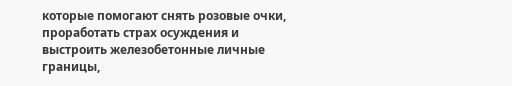которые помогают снять розовые очки, проработать страх осуждения и выстроить железобетонные личные границы,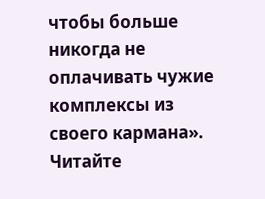чтобы больше никогда не оплачивать чужие комплексы из своего кармана».
Читайте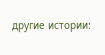другие истории: